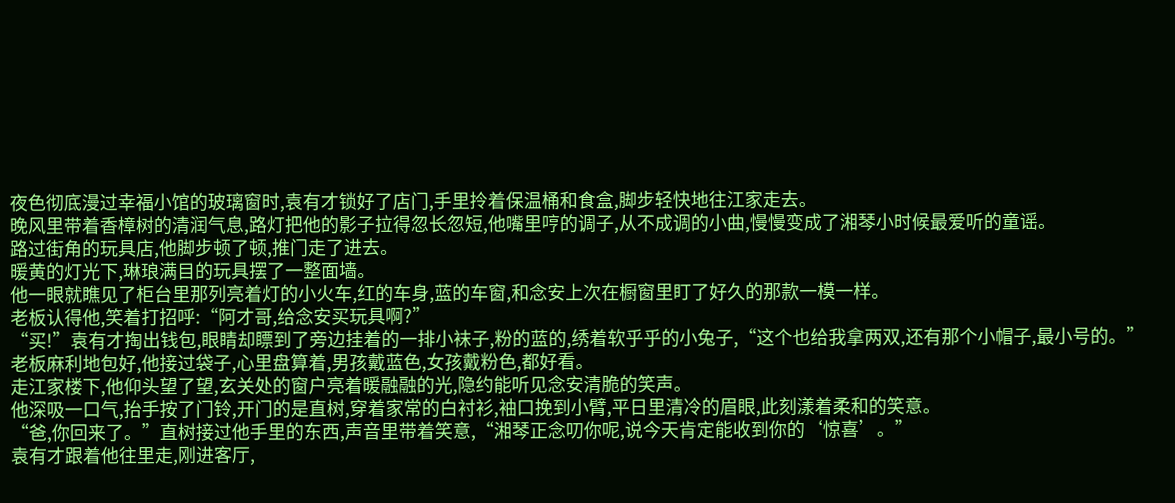夜色彻底漫过幸福小馆的玻璃窗时,袁有才锁好了店门,手里拎着保温桶和食盒,脚步轻快地往江家走去。
晚风里带着香樟树的清润气息,路灯把他的影子拉得忽长忽短,他嘴里哼的调子,从不成调的小曲,慢慢变成了湘琴小时候最爱听的童谣。
路过街角的玩具店,他脚步顿了顿,推门走了进去。
暖黄的灯光下,琳琅满目的玩具摆了一整面墙。
他一眼就瞧见了柜台里那列亮着灯的小火车,红的车身,蓝的车窗,和念安上次在橱窗里盯了好久的那款一模一样。
老板认得他,笑着打招呼:“阿才哥,给念安买玩具啊?”
“买!”袁有才掏出钱包,眼睛却瞟到了旁边挂着的一排小袜子,粉的蓝的,绣着软乎乎的小兔子,“这个也给我拿两双,还有那个小帽子,最小号的。”
老板麻利地包好,他接过袋子,心里盘算着,男孩戴蓝色,女孩戴粉色,都好看。
走江家楼下,他仰头望了望,玄关处的窗户亮着暖融融的光,隐约能听见念安清脆的笑声。
他深吸一口气,抬手按了门铃,开门的是直树,穿着家常的白衬衫,袖口挽到小臂,平日里清冷的眉眼,此刻漾着柔和的笑意。
“爸,你回来了。”直树接过他手里的东西,声音里带着笑意,“湘琴正念叨你呢,说今天肯定能收到你的‘惊喜’。”
袁有才跟着他往里走,刚进客厅,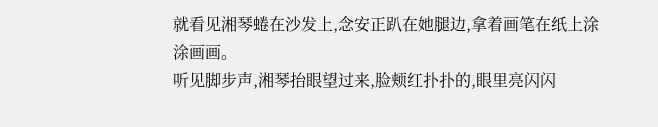就看见湘琴蜷在沙发上,念安正趴在她腿边,拿着画笔在纸上涂涂画画。
听见脚步声,湘琴抬眼望过来,脸颊红扑扑的,眼里亮闪闪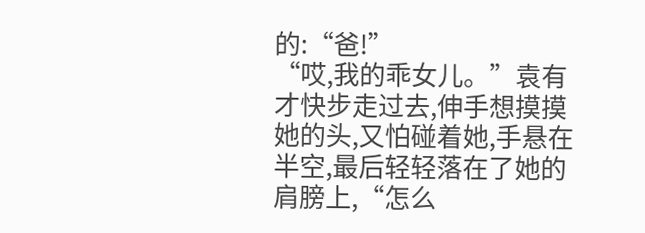的:“爸!”
“哎,我的乖女儿。”袁有才快步走过去,伸手想摸摸她的头,又怕碰着她,手悬在半空,最后轻轻落在了她的肩膀上,“怎么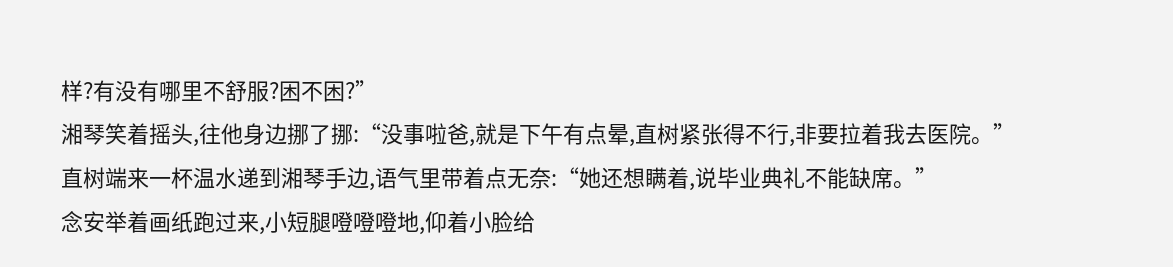样?有没有哪里不舒服?困不困?”
湘琴笑着摇头,往他身边挪了挪:“没事啦爸,就是下午有点晕,直树紧张得不行,非要拉着我去医院。”
直树端来一杯温水递到湘琴手边,语气里带着点无奈:“她还想瞒着,说毕业典礼不能缺席。”
念安举着画纸跑过来,小短腿噔噔噔地,仰着小脸给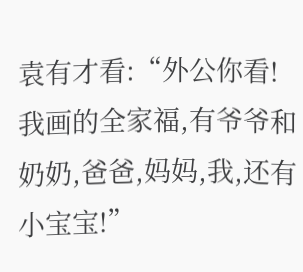袁有才看:“外公你看!我画的全家福,有爷爷和奶奶,爸爸,妈妈,我,还有小宝宝!”